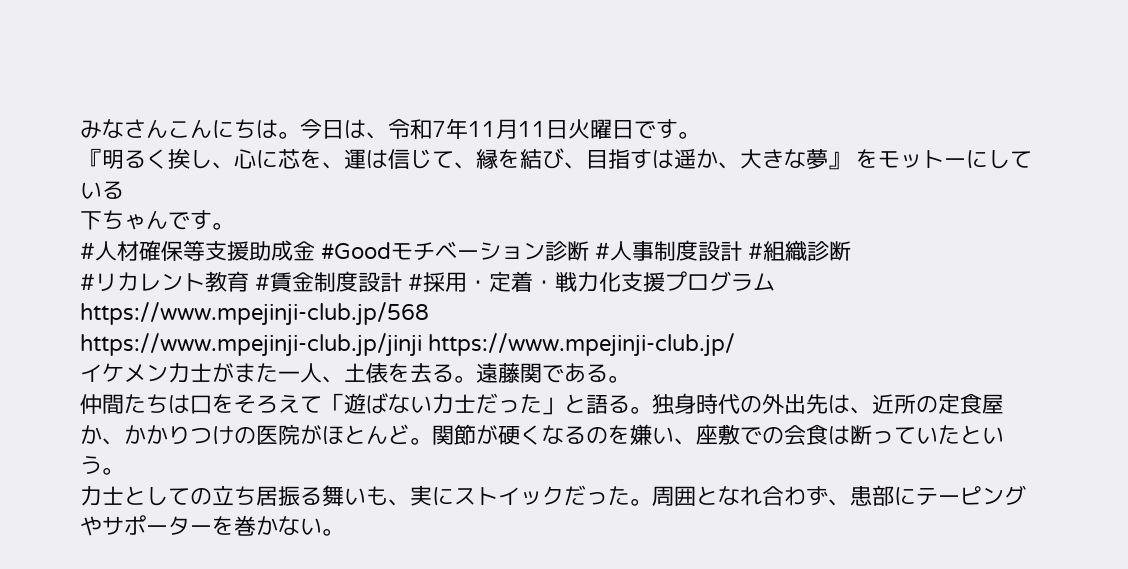みなさんこんにちは。今日は、令和7年11月11日火曜日です。
『明るく挨し、心に芯を、運は信じて、縁を結び、目指すは遥か、大きな夢』 をモットーにしている
下ちゃんです。
#人材確保等支援助成金 #Goodモチベーション診断 #人事制度設計 #組織診断
#リカレント教育 #賃金制度設計 #採用・定着・戦力化支援プログラム
https://www.mpejinji-club.jp/568
https://www.mpejinji-club.jp/jinji https://www.mpejinji-club.jp/
イケメン力士がまた一人、土俵を去る。遠藤関である。
仲間たちは口をそろえて「遊ばない力士だった」と語る。独身時代の外出先は、近所の定食屋か、かかりつけの医院がほとんど。関節が硬くなるのを嫌い、座敷での会食は断っていたという。
力士としての立ち居振る舞いも、実にストイックだった。周囲となれ合わず、患部にテーピングやサポーターを巻かない。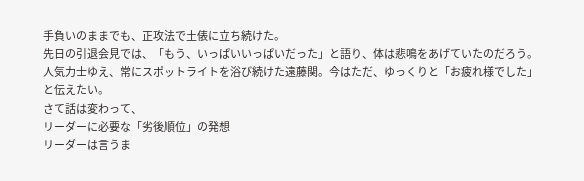手負いのままでも、正攻法で土俵に立ち続けた。
先日の引退会見では、「もう、いっぱいいっぱいだった」と語り、体は悲鳴をあげていたのだろう。
人気力士ゆえ、常にスポットライトを浴び続けた遠藤関。今はただ、ゆっくりと「お疲れ様でした」と伝えたい。
さて話は変わって、
リーダーに必要な「劣後順位」の発想
リーダーは言うま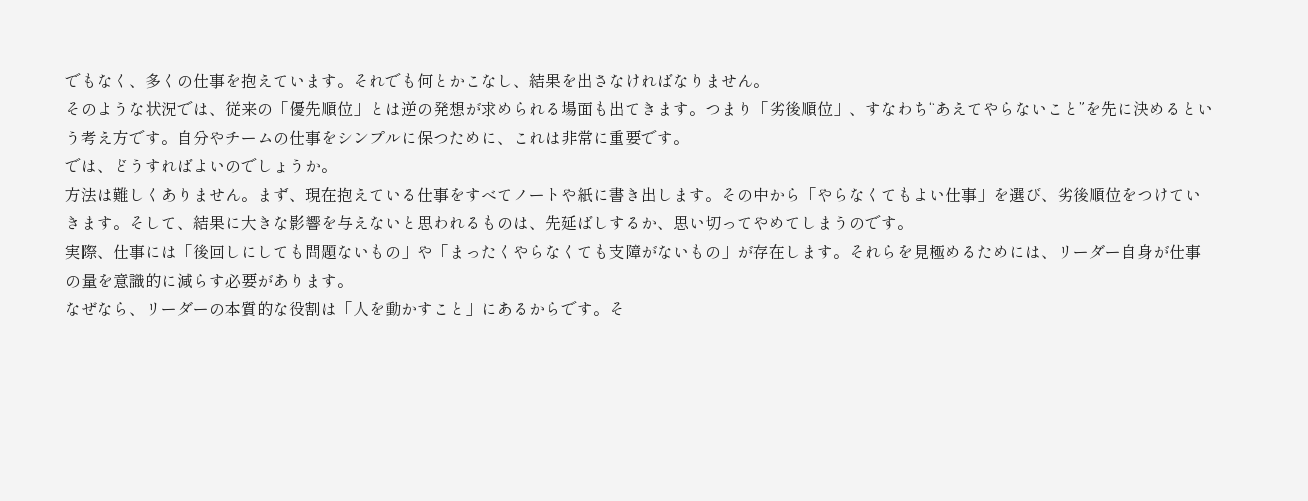でもなく、多くの仕事を抱えています。それでも何とかこなし、結果を出さなければなりません。
そのような状況では、従来の「優先順位」とは逆の発想が求められる場面も出てきます。つまり「劣後順位」、すなわち“あえてやらないこと”を先に決めるという考え方です。自分やチームの仕事をシンプルに保つために、これは非常に重要です。
では、どうすればよいのでしょうか。
方法は難しくありません。まず、現在抱えている仕事をすべてノートや紙に書き出します。その中から「やらなくてもよい仕事」を選び、劣後順位をつけていきます。そして、結果に大きな影響を与えないと思われるものは、先延ばしするか、思い切ってやめてしまうのです。
実際、仕事には「後回しにしても問題ないもの」や「まったくやらなくても支障がないもの」が存在します。それらを見極めるためには、リーダー自身が仕事の量を意識的に減らす必要があります。
なぜなら、リーダーの本質的な役割は「人を動かすこと」にあるからです。そ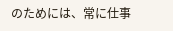のためには、常に仕事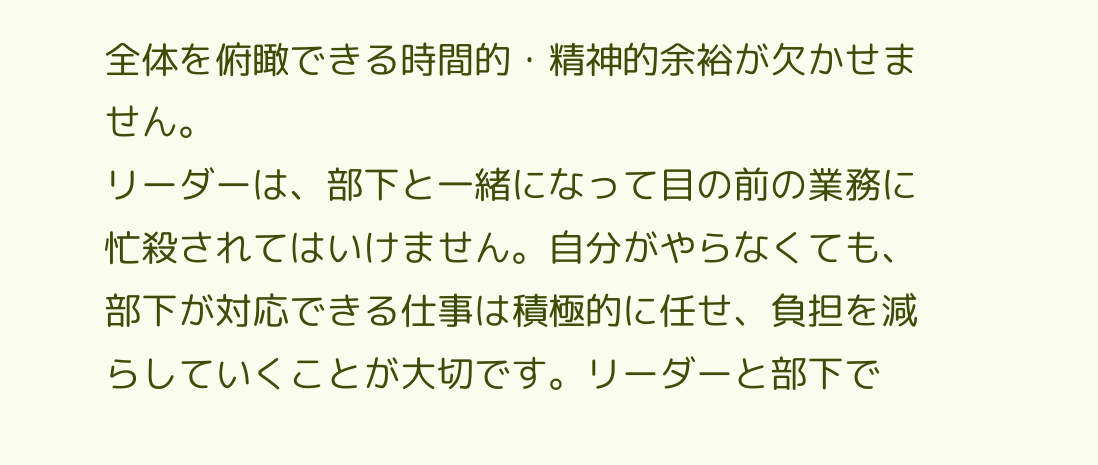全体を俯瞰できる時間的・精神的余裕が欠かせません。
リーダーは、部下と一緒になって目の前の業務に忙殺されてはいけません。自分がやらなくても、部下が対応できる仕事は積極的に任せ、負担を減らしていくことが大切です。リーダーと部下で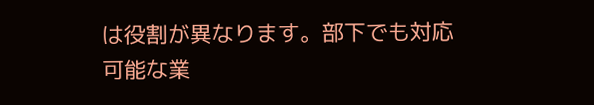は役割が異なります。部下でも対応可能な業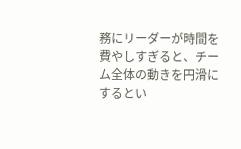務にリーダーが時間を費やしすぎると、チーム全体の動きを円滑にするとい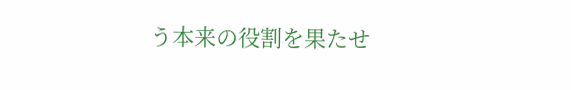う本来の役割を果たせ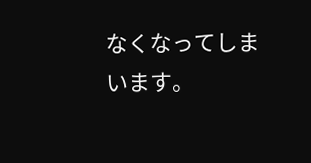なくなってしまいます。